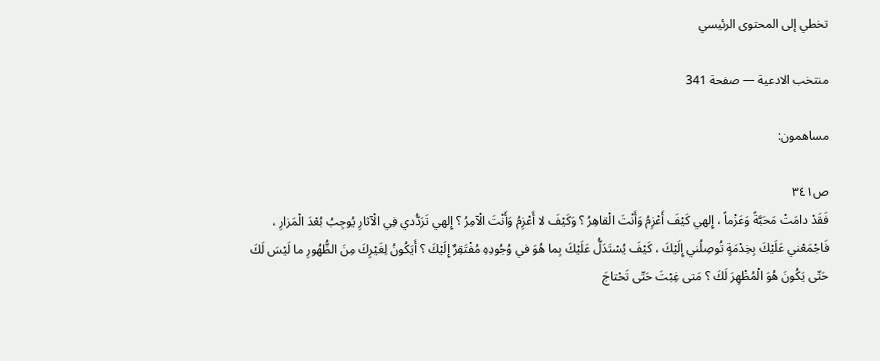تخطي إلى المحتوى الرئيسي

منتخب الادعية — صفحة 341

مساهمون:

ص٣٤١
فَقَدْ دامَتْ مَحَبَّةً وَعَزْماً ، إِلهي كَيْفَ أَعْزِمُ وَأَنْتَ الْقاهِرُ ؟ وَكَيْفَ لا أَعْزِمُ وَأَنْتَ الْآمِرُ ؟ إِلهي تَرَدُّدي فِي الْآثارِ يُوجِبُ بُعْدَ الْمَزارِ ، فَاجْمَعْني عَلَيْكَ بِخِدْمَةٍ تُوصِلُني إِلَيْكَ ، كَيْفَ يُسْتَدَلُّ عَلَيْكَ بِما هُوَ في وُجُودِهِ مُفْتَقِرٌ إِلَيْكَ ؟ أَيَكُونُ لِغَيْرِكَ مِنَ الظُّهُورِ ما لَيْسَ لَكَ حَتّى يَكُونَ هُوَ الْمُظْهِرَ لَكَ ؟ مَتى غِبْتَ حَتّى تَحْتاجَ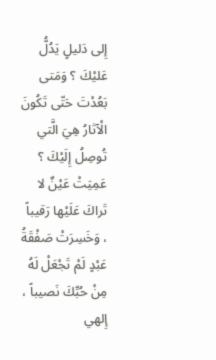إِلى دَليلٍ يَدُلُّ عَليْكَ ؟ وَمَتى بَعُدْتَ حَتّى تَكُونَ الْآثارُ هِيَ الَّتي تُوصِلُ إِلَيْكَ ؟ عَمِيَتْ عَيْنٌ لا تَراكَ عَلَيْها رَقيباً ، وَخَسِرَتْ صَفْقَةُ عَبْدٍ لَمْ تَجْعَلْ لَهُ مِنْ حُبِّكَ نَصيباً ، إِلهي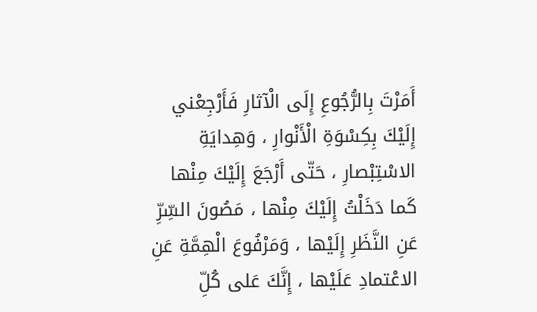أَمَرْتَ بِالرُّجُوعِ إِلَى الْآثارِ فَأَرْجِعْني إِلَيْكَ بِكِسْوَةِ الْأَنْوارِ ، وَهِدايَةِ الاسْتِبْصارِ ، حَتّى أَرْجَعَ إِلَيْكَ مِنْها كَما دَخَلْتُ إِلَيْكَ مِنْها ، مَصُونَ السِّرِّ عَنِ النَّظَرِ إِلَيْها ، وَمَرْفُوعَ الْهِمَّةِ عَنِ الاعْتمادِ عَلَيْها ، إِنَّكَ عَلى كُلِّ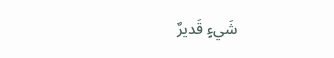شَيءٍ قَديرٌ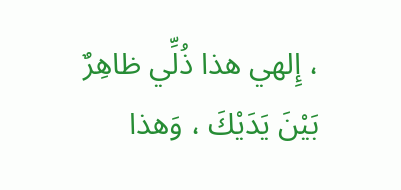، إِلهي هذا ذُلِّي ظاهِرٌ بَيْنَ يَدَيْكَ ، وَهذا